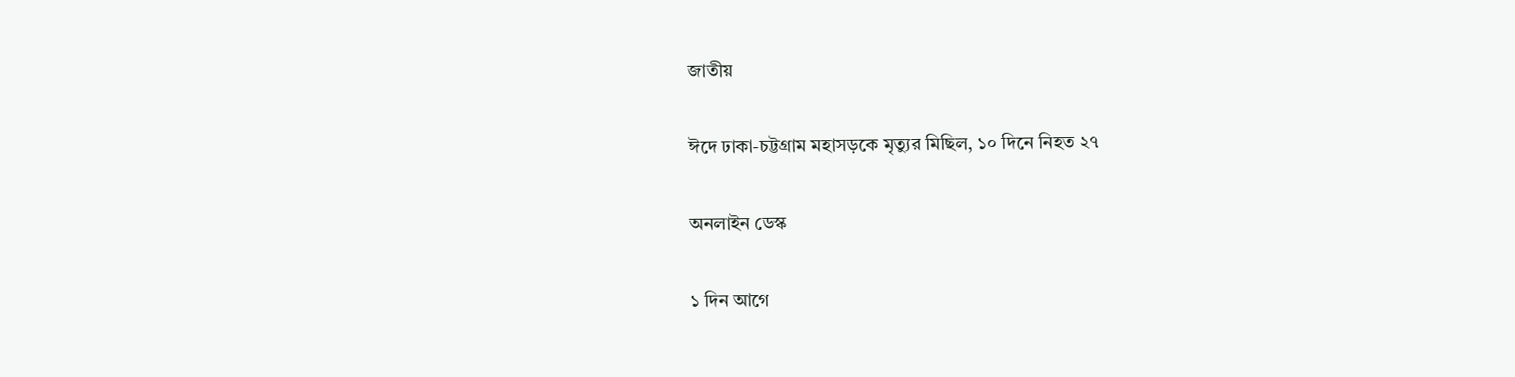জাতীয়

ঈদে ঢাকা-চট্টগ্রাম মহাসড়কে মৃত্যুর মিছিল, ১০ দিনে নিহত ২৭

অনলাইন ডেস্ক

১ দিন আগে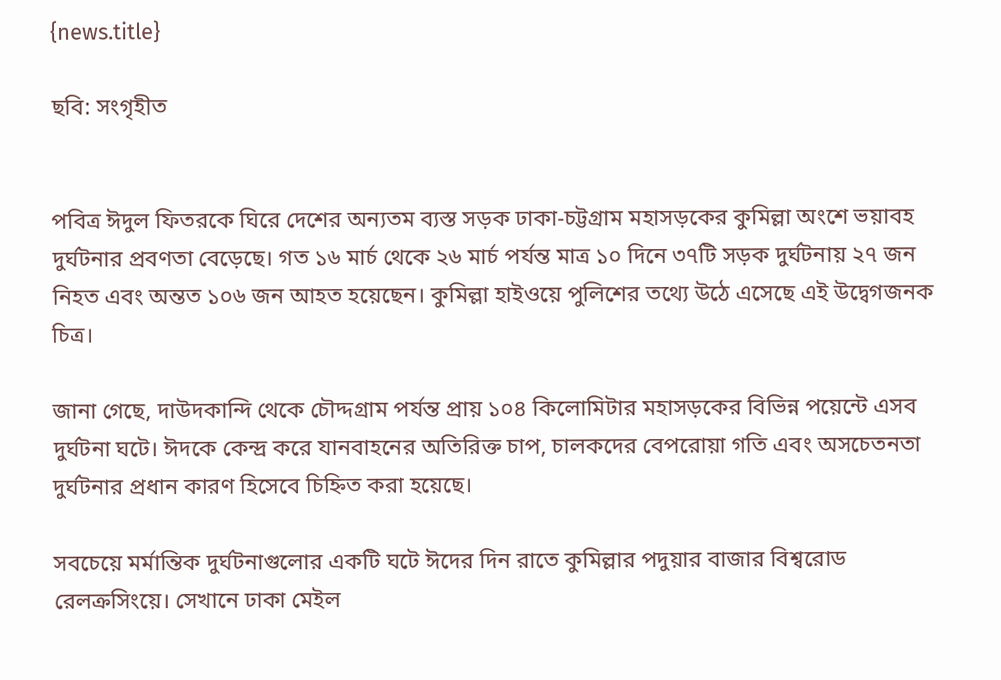{news.title}

ছবি: সংগৃহীত


পবিত্র ঈদুল ফিতরকে ঘিরে দেশের অন্যতম ব্যস্ত সড়ক ঢাকা-চট্টগ্রাম মহাসড়কের কুমিল্লা অংশে ভয়াবহ দুর্ঘটনার প্রবণতা বেড়েছে। গত ১৬ মার্চ থেকে ২৬ মার্চ পর্যন্ত মাত্র ১০ দিনে ৩৭টি সড়ক দুর্ঘটনায় ২৭ জন নিহত এবং অন্তত ১০৬ জন আহত হয়েছেন। কুমিল্লা হাইওয়ে পুলিশের তথ্যে উঠে এসেছে এই উদ্বেগজনক চিত্র।

জানা গেছে, দাউদকান্দি থেকে চৌদ্দগ্রাম পর্যন্ত প্রায় ১০৪ কিলোমিটার মহাসড়কের বিভিন্ন পয়েন্টে এসব দুর্ঘটনা ঘটে। ঈদকে কেন্দ্র করে যানবাহনের অতিরিক্ত চাপ, চালকদের বেপরোয়া গতি এবং অসচেতনতা দুর্ঘটনার প্রধান কারণ হিসেবে চিহ্নিত করা হয়েছে।

সবচেয়ে মর্মান্তিক দুর্ঘটনাগুলোর একটি ঘটে ঈদের দিন রাতে কুমিল্লার পদুয়ার বাজার বিশ্বরোড রেলক্রসিংয়ে। সেখানে ঢাকা মেইল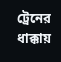ট্রেনের ধাক্কায়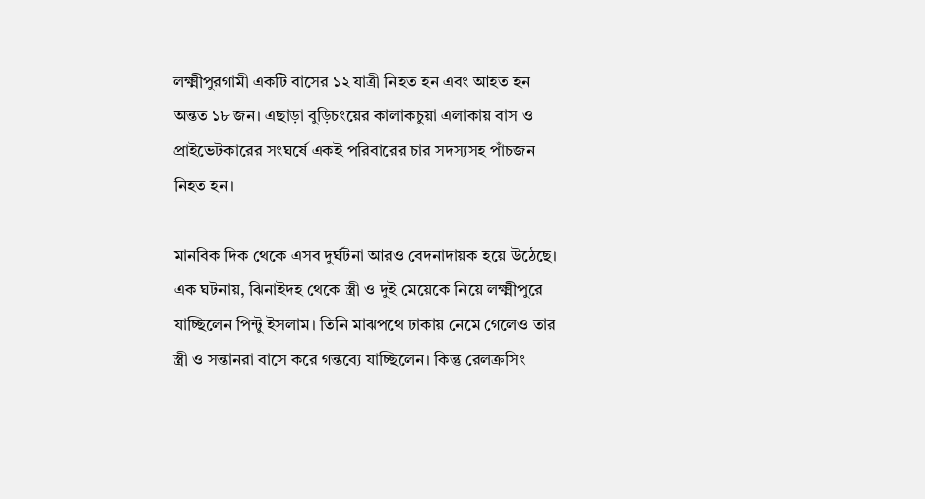লক্ষ্মীপুরগামী একটি বাসের ১২ যাত্রী নিহত হন এবং আহত হন অন্তত ১৮ জন। এছাড়া বুড়িচংয়ের কালাকচুয়া এলাকায় বাস ও প্রাইভেটকারের সংঘর্ষে একই পরিবারের চার সদস্যসহ পাঁচজন নিহত হন।

মানবিক দিক থেকে এসব দুর্ঘটনা আরও বেদনাদায়ক হয়ে উঠেছে। এক ঘটনায়, ঝিনাইদহ থেকে স্ত্রী ও দুই মেয়েকে নিয়ে লক্ষ্মীপুরে যাচ্ছিলেন পিন্টু ইসলাম। তিনি মাঝপথে ঢাকায় নেমে গেলেও তার স্ত্রী ও সন্তানরা বাসে করে গন্তব্যে যাচ্ছিলেন। কিন্তু রেলক্রসিং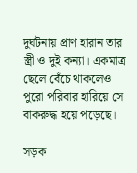দুর্ঘটনায় প্রাণ হারান তার স্ত্রী ও দুই কন্যা। একমাত্র ছেলে বেঁচে থাকলেও পুরো পরিবার হারিয়ে সে বাকরুদ্ধ হয়ে পড়েছে।

সড়ক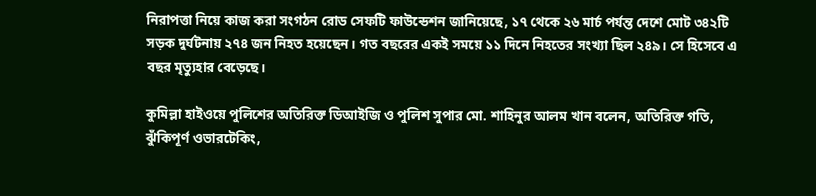নিরাপত্তা নিয়ে কাজ করা সংগঠন রোড সেফটি ফাউন্ডেশন জানিয়েছে, ১৭ থেকে ২৬ মার্চ পর্যন্ত দেশে মোট ৩৪২টি সড়ক দুর্ঘটনায় ২৭৪ জন নিহত হয়েছেন। গত বছরের একই সময়ে ১১ দিনে নিহতের সংখ্যা ছিল ২৪৯। সে হিসেবে এ বছর মৃত্যুহার বেড়েছে।

কুমিল্লা হাইওয়ে পুলিশের অতিরিক্ত ডিআইজি ও পুলিশ সুপার মো. শাহিনুর আলম খান বলেন, অতিরিক্ত গতি, ঝুঁকিপূর্ণ ওভারটেকিং,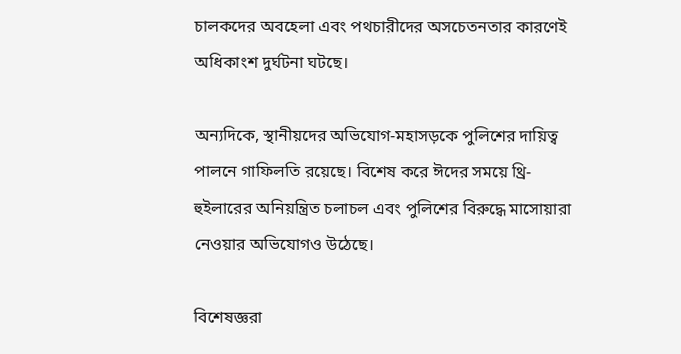চালকদের অবহেলা এবং পথচারীদের অসচেতনতার কারণেই অধিকাংশ দুর্ঘটনা ঘটছে।

অন্যদিকে, স্থানীয়দের অভিযোগ-মহাসড়কে পুলিশের দায়িত্ব পালনে গাফিলতি রয়েছে। বিশেষ করে ঈদের সময়ে থ্রি-হুইলারের অনিয়ন্ত্রিত চলাচল এবং পুলিশের বিরুদ্ধে মাসোয়ারা নেওয়ার অভিযোগও উঠেছে।

বিশেষজ্ঞরা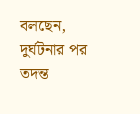বলছেন, দুর্ঘটনার পর তদন্ত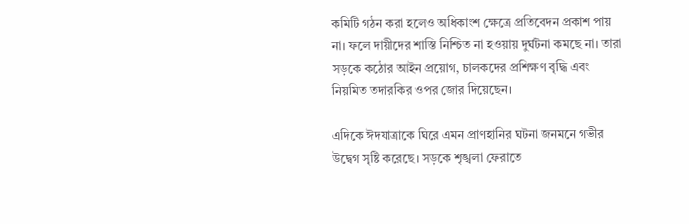কমিটি গঠন করা হলেও অধিকাংশ ক্ষেত্রে প্রতিবেদন প্রকাশ পায় না। ফলে দায়ীদের শাস্তি নিশ্চিত না হওয়ায় দুর্ঘটনা কমছে না। তারা সড়কে কঠোর আইন প্রয়োগ, চালকদের প্রশিক্ষণ বৃদ্ধি এবং নিয়মিত তদারকির ওপর জোর দিয়েছেন।

এদিকে ঈদযাত্রাকে ঘিরে এমন প্রাণহানির ঘটনা জনমনে গভীর উদ্বেগ সৃষ্টি করেছে। সড়কে শৃঙ্খলা ফেরাতে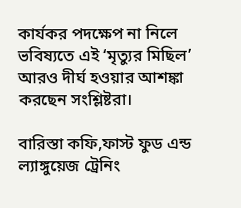কার্যকর পদক্ষেপ না নিলে ভবিষ্যতে এই ‘মৃত্যুর মিছিল’ আরও দীর্ঘ হওয়ার আশঙ্কা করছেন সংশ্লিষ্টরা।

বারিস্তা কফি,ফাস্ট ফুড এন্ড ল্যাঙ্গুয়েজ ট্রেনিং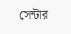সেন্টার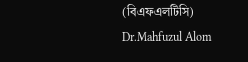(বিএফএলটিসি)
Dr.Mahfuzul Alom